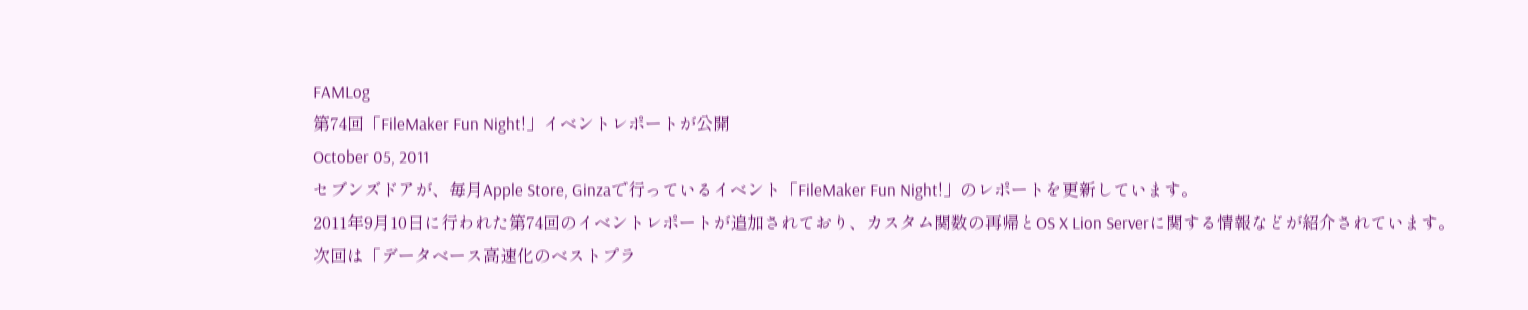FAMLog
第74回「FileMaker Fun Night!」イベントレポートが公開
October 05, 2011
セブンズドアが、毎月Apple Store, Ginzaで行っているイベント「FileMaker Fun Night!」のレポートを更新しています。
2011年9月10日に行われた第74回のイベントレポートが追加されており、カスタム関数の再帰とOS X Lion Serverに関する情報などが紹介されています。
次回は「データベース高速化のベストプラ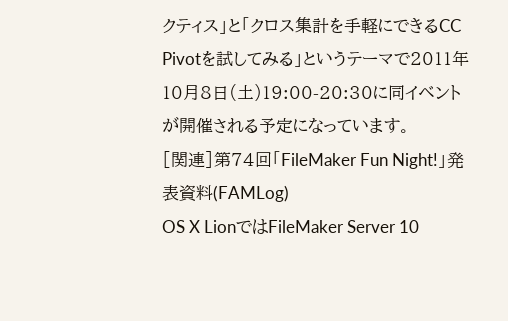クティス」と「クロス集計を手軽にできるCC Pivotを試してみる」というテーマで2011年10月8日(土)19:00-20:30に同イベントが開催される予定になっています。
[関連]第74回「FileMaker Fun Night!」発表資料(FAMLog)
OS X LionではFileMaker Server 10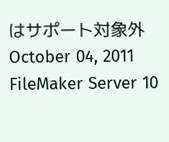はサポート対象外
October 04, 2011
FileMaker Server 10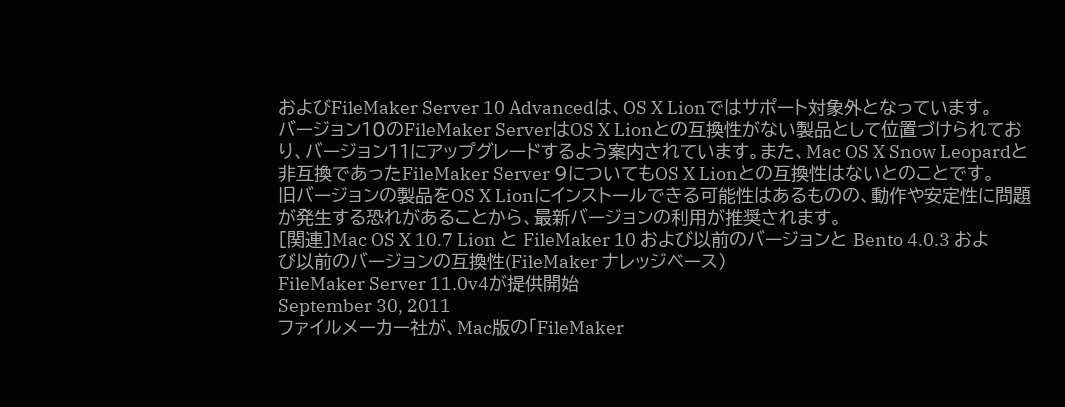およびFileMaker Server 10 Advancedは、OS X Lionではサポート対象外となっています。
バージョン10のFileMaker ServerはOS X Lionとの互換性がない製品として位置づけられており、バージョン11にアップグレードするよう案内されています。また、Mac OS X Snow Leopardと非互換であったFileMaker Server 9についてもOS X Lionとの互換性はないとのことです。
旧バージョンの製品をOS X Lionにインストールできる可能性はあるものの、動作や安定性に問題が発生する恐れがあることから、最新バージョンの利用が推奨されます。
[関連]Mac OS X 10.7 Lion と FileMaker 10 および以前のバージョンと Bento 4.0.3 および以前のバージョンの互換性(FileMaker ナレッジベース)
FileMaker Server 11.0v4が提供開始
September 30, 2011
ファイルメーカー社が、Mac版の「FileMaker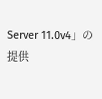Server 11.0v4」の提供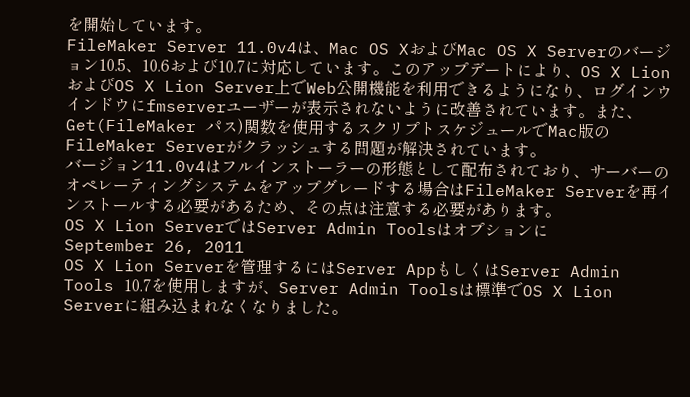を開始しています。
FileMaker Server 11.0v4は、Mac OS XおよびMac OS X Serverのバージョン10.5、10.6および10.7に対応しています。このアップデートにより、OS X LionおよびOS X Lion Server上でWeb公開機能を利用できるようになり、ログインウインドウにfmserverユーザーが表示されないように改善されています。また、Get(FileMaker パス)関数を使用するスクリプトスケジュールでMac版のFileMaker Serverがクラッシュする問題が解決されています。
バージョン11.0v4はフルインストーラーの形態として配布されており、サーバーのオペレーティングシステムをアップグレードする場合はFileMaker Serverを再インストールする必要があるため、その点は注意する必要があります。
OS X Lion ServerではServer Admin Toolsはオプションに
September 26, 2011
OS X Lion Serverを管理するにはServer AppもしくはServer Admin Tools 10.7を使用しますが、Server Admin Toolsは標準でOS X Lion Serverに組み込まれなくなりました。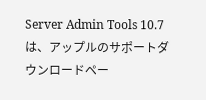Server Admin Tools 10.7は、アップルのサポートダウンロードペー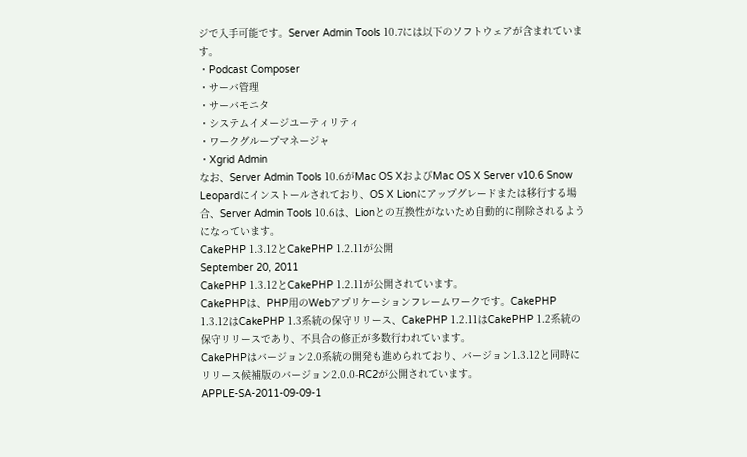ジで入手可能です。Server Admin Tools 10.7には以下のソフトウェアが含まれています。
・Podcast Composer
・サーバ管理
・サーバモニタ
・システムイメージユーティリティ
・ワークグループマネージャ
・Xgrid Admin
なお、Server Admin Tools 10.6がMac OS XおよびMac OS X Server v10.6 Snow Leopardにインストールされており、OS X Lionにアップグレードまたは移行する場合、Server Admin Tools 10.6は、Lionとの互換性がないため自動的に削除されるようになっています。
CakePHP 1.3.12とCakePHP 1.2.11が公開
September 20, 2011
CakePHP 1.3.12とCakePHP 1.2.11が公開されています。
CakePHPは、PHP用のWebアプリケーションフレームワークです。CakePHP 1.3.12はCakePHP 1.3系統の保守リリース、CakePHP 1.2.11はCakePHP 1.2系統の保守リリースであり、不具合の修正が多数行われています。
CakePHPはバージョン2.0系統の開発も進められており、バージョン1.3.12と同時にリリース候補版のバージョン2.0.0-RC2が公開されています。
APPLE-SA-2011-09-09-1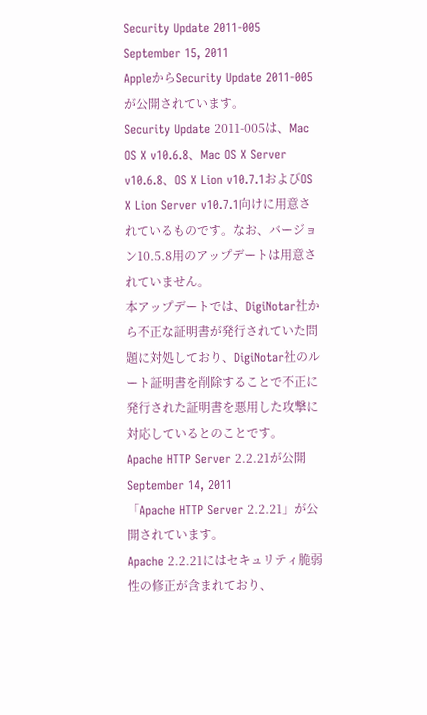Security Update 2011-005
September 15, 2011
AppleからSecurity Update 2011-005が公開されています。
Security Update 2011-005は、Mac OS X v10.6.8、Mac OS X Server v10.6.8、OS X Lion v10.7.1およびOS X Lion Server v10.7.1向けに用意されているものです。なお、バージョン10.5.8用のアップデートは用意されていません。
本アップデートでは、DigiNotar社から不正な証明書が発行されていた問題に対処しており、DigiNotar社のルート証明書を削除することで不正に発行された証明書を悪用した攻撃に対応しているとのことです。
Apache HTTP Server 2.2.21が公開
September 14, 2011
「Apache HTTP Server 2.2.21」が公開されています。
Apache 2.2.21にはセキュリティ脆弱性の修正が含まれており、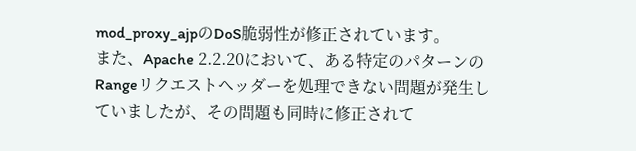mod_proxy_ajpのDoS脆弱性が修正されています。
また、Apache 2.2.20において、ある特定のパターンのRangeリクエストヘッダーを処理できない問題が発生していましたが、その問題も同時に修正されて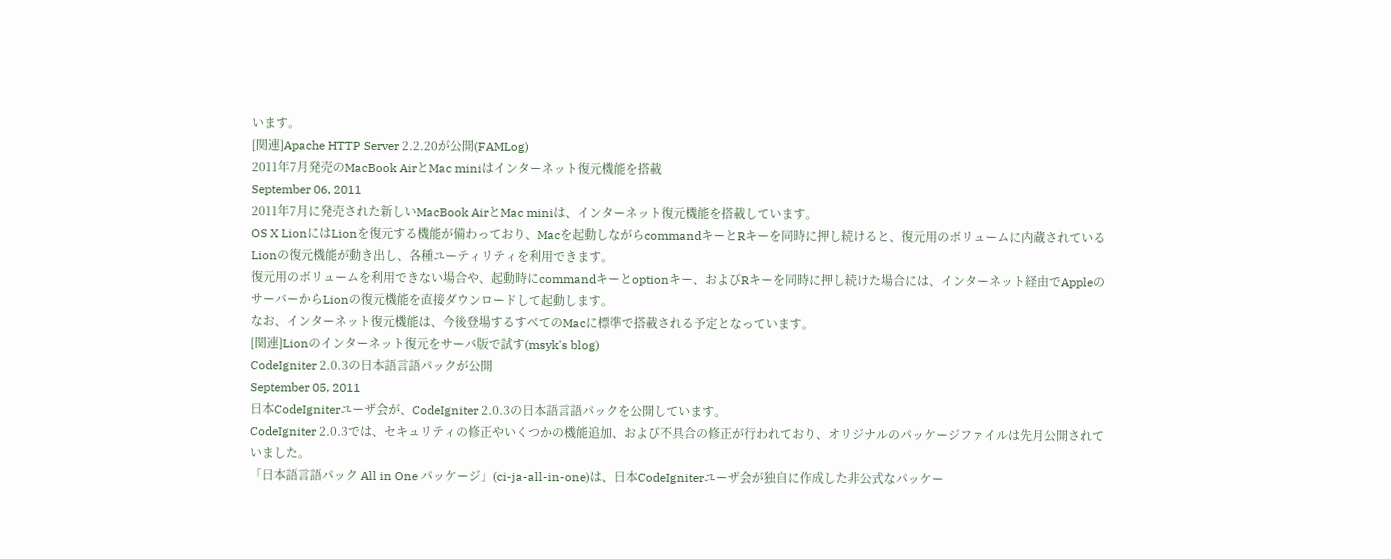います。
[関連]Apache HTTP Server 2.2.20が公開(FAMLog)
2011年7月発売のMacBook AirとMac miniはインターネット復元機能を搭載
September 06, 2011
2011年7月に発売された新しいMacBook AirとMac miniは、インターネット復元機能を搭載しています。
OS X LionにはLionを復元する機能が備わっており、Macを起動しながらcommandキーとRキーを同時に押し続けると、復元用のボリュームに内蔵されているLionの復元機能が動き出し、各種ユーティリティを利用できます。
復元用のボリュームを利用できない場合や、起動時にcommandキーとoptionキー、およびRキーを同時に押し続けた場合には、インターネット経由でAppleのサーバーからLionの復元機能を直接ダウンロードして起動します。
なお、インターネット復元機能は、今後登場するすべてのMacに標準で搭載される予定となっています。
[関連]Lionのインターネット復元をサーバ版で試す(msyk's blog)
CodeIgniter 2.0.3の日本語言語パックが公開
September 05, 2011
日本CodeIgniterユーザ会が、CodeIgniter 2.0.3の日本語言語パックを公開しています。
CodeIgniter 2.0.3では、セキュリティの修正やいくつかの機能追加、および不具合の修正が行われており、オリジナルのパッケージファイルは先月公開されていました。
「日本語言語パック All in One パッケージ」(ci-ja-all-in-one)は、日本CodeIgniterユーザ会が独自に作成した非公式なパッケー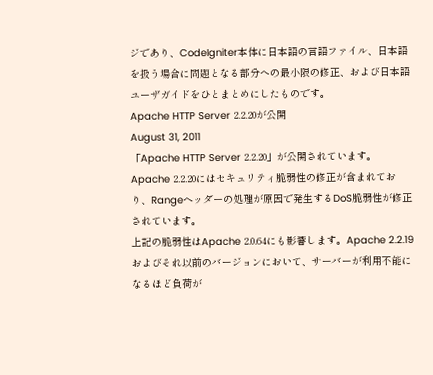ジであり、CodeIgniter本体に日本語の言語ファイル、日本語を扱う場合に問題となる部分への最小限の修正、および日本語ユーザガイドをひとまとめにしたものです。
Apache HTTP Server 2.2.20が公開
August 31, 2011
「Apache HTTP Server 2.2.20」が公開されています。
Apache 2.2.20にはセキュリティ脆弱性の修正が含まれており、Rangeヘッダーの処理が原因で発生するDoS脆弱性が修正されています。
上記の脆弱性はApache 2.0.64にも影響します。Apache 2.2.19およびそれ以前のバージョンにおいて、サーバーが利用不能になるほど負荷が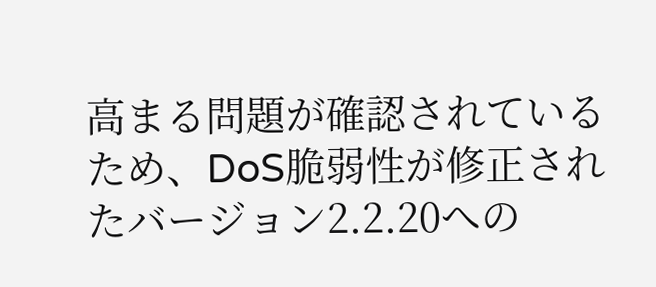高まる問題が確認されているため、DoS脆弱性が修正されたバージョン2.2.20への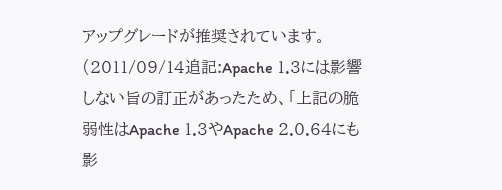アップグレードが推奨されています。
(2011/09/14追記:Apache 1.3には影響しない旨の訂正があったため、「上記の脆弱性はApache 1.3やApache 2.0.64にも影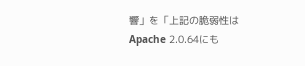響」を「上記の脆弱性はApache 2.0.64にも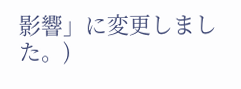影響」に変更しました。)